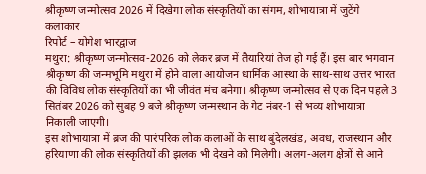श्रीकृष्ण जन्मोत्सव 2026 में दिखेगा लोक संस्कृतियों का संगम, शोभायात्रा में जुटेंगे कलाकार
रिपोर्ट – योगेश भारद्वाज
मथुरा: श्रीकृष्ण जन्मोत्सव-2026 को लेकर ब्रज में तैयारियां तेज हो गई हैं। इस बार भगवान श्रीकृष्ण की जन्मभूमि मथुरा में होने वाला आयोजन धार्मिक आस्था के साथ-साथ उत्तर भारत की विविध लोक संस्कृतियों का भी जीवंत मंच बनेगा। श्रीकृष्ण जन्मोत्सव से एक दिन पहले 3 सितंबर 2026 को सुबह 9 बजे श्रीकृष्ण जन्मस्थान के गेट नंबर-1 से भव्य शोभायात्रा निकाली जाएगी।
इस शोभायात्रा में ब्रज की पारंपरिक लोक कलाओं के साथ बुंदेलखंड, अवध, राजस्थान और हरियाणा की लोक संस्कृतियों की झलक भी देखने को मिलेगी। अलग-अलग क्षेत्रों से आने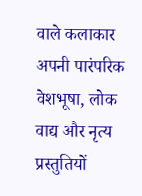वाले कलाकार अपनी पारंपरिक वेशभूषा, लोक वाद्य और नृत्य प्रस्तुतियों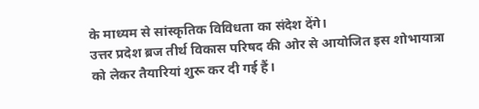के माध्यम से सांस्कृतिक विविधता का संदेश देंगे।
उत्तर प्रदेश ब्रज तीर्थ विकास परिषद की ओर से आयोजित इस शोभायात्रा को लेकर तैयारियां शुरू कर दी गई हैं।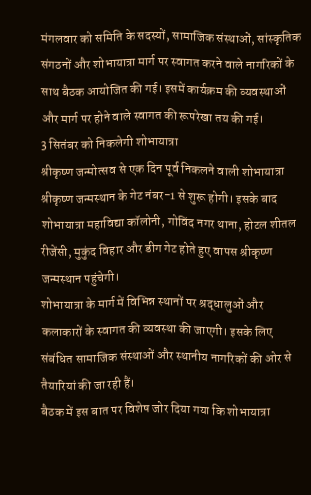मंगलवार को समिति के सदस्यों, सामाजिक संस्थाओं, सांस्कृतिक संगठनों और शोभायात्रा मार्ग पर स्वागत करने वाले नागरिकों के साथ बैठक आयोजित की गई। इसमें कार्यक्रम की व्यवस्थाओं और मार्ग पर होने वाले स्वागत की रूपरेखा तय की गई।
3 सितंबर को निकलेगी शोभायात्रा
श्रीकृष्ण जन्मोत्सव से एक दिन पूर्व निकलने वाली शोभायात्रा श्रीकृष्ण जन्मस्थान के गेट नंबर-1 से शुरू होगी। इसके बाद शोभायात्रा महाविद्या कॉलोनी, गोविंद नगर थाना, होटल शीतल रीजेंसी, मुकुंद विहार और डीग गेट होते हुए वापस श्रीकृष्ण जन्मस्थान पहुंचेगी।
शोभायात्रा के मार्ग में विभिन्न स्थानों पर श्रद्धालुओं और कलाकारों के स्वागत की व्यवस्था की जाएगी। इसके लिए संबंधित सामाजिक संस्थाओं और स्थानीय नागरिकों की ओर से तैयारियां की जा रही हैं।
बैठक में इस बात पर विशेष जोर दिया गया कि शोभायात्रा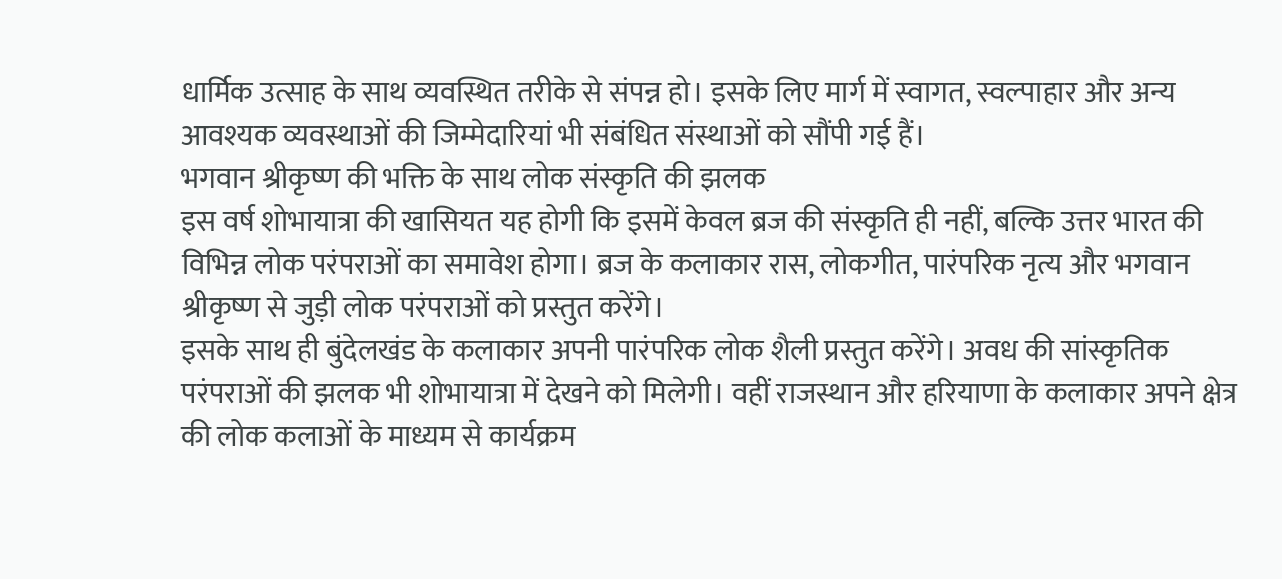धार्मिक उत्साह के साथ व्यवस्थित तरीके से संपन्न हो। इसके लिए मार्ग में स्वागत, स्वल्पाहार और अन्य आवश्यक व्यवस्थाओं की जिम्मेदारियां भी संबंधित संस्थाओं को सौंपी गई हैं।
भगवान श्रीकृष्ण की भक्ति के साथ लोक संस्कृति की झलक
इस वर्ष शोभायात्रा की खासियत यह होगी कि इसमें केवल ब्रज की संस्कृति ही नहीं, बल्कि उत्तर भारत की विभिन्न लोक परंपराओं का समावेश होगा। ब्रज के कलाकार रास, लोकगीत, पारंपरिक नृत्य और भगवान श्रीकृष्ण से जुड़ी लोक परंपराओं को प्रस्तुत करेंगे।
इसके साथ ही बुंदेलखंड के कलाकार अपनी पारंपरिक लोक शैली प्रस्तुत करेंगे। अवध की सांस्कृतिक परंपराओं की झलक भी शोभायात्रा में देखने को मिलेगी। वहीं राजस्थान और हरियाणा के कलाकार अपने क्षेत्र की लोक कलाओं के माध्यम से कार्यक्रम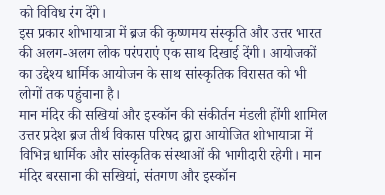को विविध रंग देंगे।
इस प्रकार शोभायात्रा में ब्रज की कृष्णमय संस्कृति और उत्तर भारत की अलग-अलग लोक परंपराएं एक साथ दिखाई देंगी। आयोजकों का उद्देश्य धार्मिक आयोजन के साथ सांस्कृतिक विरासत को भी लोगों तक पहुंचाना है।
मान मंदिर की सखियां और इस्कॉन की संकीर्तन मंडली होंगी शामिल
उत्तर प्रदेश ब्रज तीर्थ विकास परिषद द्वारा आयोजित शोभायात्रा में विभिन्न धार्मिक और सांस्कृतिक संस्थाओं की भागीदारी रहेगी। मान मंदिर बरसाना की सखियां, संतगण और इस्कॉन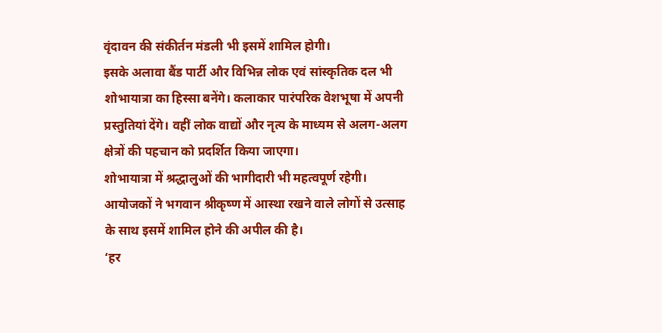वृंदावन की संकीर्तन मंडली भी इसमें शामिल होगी।
इसके अलावा बैंड पार्टी और विभिन्न लोक एवं सांस्कृतिक दल भी शोभायात्रा का हिस्सा बनेंगे। कलाकार पारंपरिक वेशभूषा में अपनी प्रस्तुतियां देंगे। वहीं लोक वाद्यों और नृत्य के माध्यम से अलग-अलग क्षेत्रों की पहचान को प्रदर्शित किया जाएगा।
शोभायात्रा में श्रद्धालुओं की भागीदारी भी महत्वपूर्ण रहेगी। आयोजकों ने भगवान श्रीकृष्ण में आस्था रखने वाले लोगों से उत्साह के साथ इसमें शामिल होने की अपील की है।
‘हर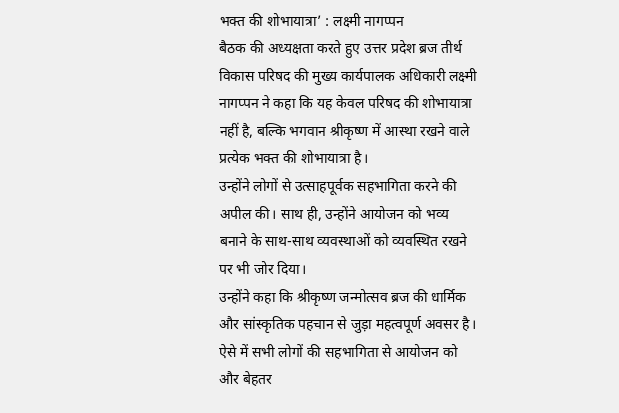भक्त की शोभायात्रा’ : लक्ष्मी नागप्पन
बैठक की अध्यक्षता करते हुए उत्तर प्रदेश ब्रज तीर्थ विकास परिषद की मुख्य कार्यपालक अधिकारी लक्ष्मी नागप्पन ने कहा कि यह केवल परिषद की शोभायात्रा नहीं है, बल्कि भगवान श्रीकृष्ण में आस्था रखने वाले प्रत्येक भक्त की शोभायात्रा है।
उन्होंने लोगों से उत्साहपूर्वक सहभागिता करने की अपील की। साथ ही, उन्होंने आयोजन को भव्य बनाने के साथ-साथ व्यवस्थाओं को व्यवस्थित रखने पर भी जोर दिया।
उन्होंने कहा कि श्रीकृष्ण जन्मोत्सव ब्रज की धार्मिक और सांस्कृतिक पहचान से जुड़ा महत्वपूर्ण अवसर है। ऐसे में सभी लोगों की सहभागिता से आयोजन को और बेहतर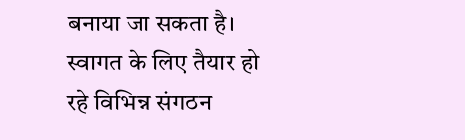बनाया जा सकता है।
स्वागत के लिए तैयार हो रहे विभिन्न संगठन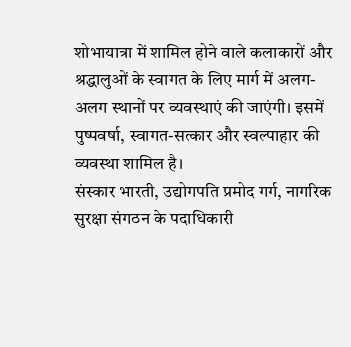शोभायात्रा में शामिल होने वाले कलाकारों और श्रद्धालुओं के स्वागत के लिए मार्ग में अलग-अलग स्थानों पर व्यवस्थाएं की जाएंगी। इसमें पुष्पवर्षा, स्वागत-सत्कार और स्वल्पाहार की व्यवस्था शामिल है।
संस्कार भारती, उद्योगपति प्रमोद गर्ग, नागरिक सुरक्षा संगठन के पदाधिकारी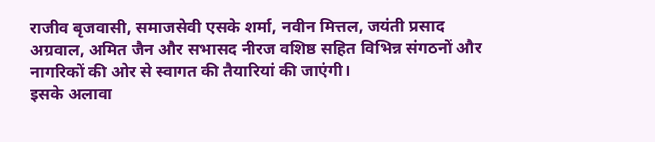राजीव बृजवासी, समाजसेवी एसके शर्मा, नवीन मित्तल, जयंती प्रसाद अग्रवाल, अमित जैन और सभासद नीरज वशिष्ठ सहित विभिन्न संगठनों और नागरिकों की ओर से स्वागत की तैयारियां की जाएंगी।
इसके अलावा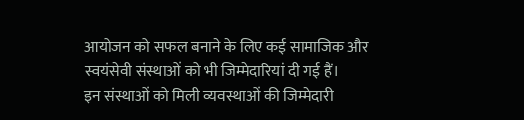आयोजन को सफल बनाने के लिए कई सामाजिक और स्वयंसेवी संस्थाओं को भी जिम्मेदारियां दी गई हैं।
इन संस्थाओं को मिली व्यवस्थाओं की जिम्मेदारी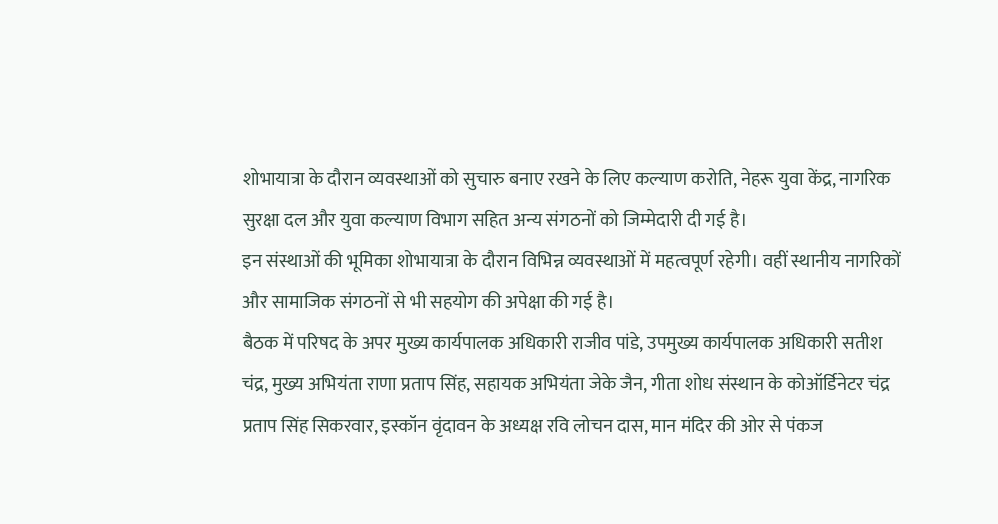शोभायात्रा के दौरान व्यवस्थाओं को सुचारु बनाए रखने के लिए कल्याण करोति, नेहरू युवा केंद्र, नागरिक सुरक्षा दल और युवा कल्याण विभाग सहित अन्य संगठनों को जिम्मेदारी दी गई है।
इन संस्थाओं की भूमिका शोभायात्रा के दौरान विभिन्न व्यवस्थाओं में महत्वपूर्ण रहेगी। वहीं स्थानीय नागरिकों और सामाजिक संगठनों से भी सहयोग की अपेक्षा की गई है।
बैठक में परिषद के अपर मुख्य कार्यपालक अधिकारी राजीव पांडे, उपमुख्य कार्यपालक अधिकारी सतीश चंद्र, मुख्य अभियंता राणा प्रताप सिंह, सहायक अभियंता जेके जैन, गीता शोध संस्थान के कोऑर्डिनेटर चंद्र प्रताप सिंह सिकरवार, इस्कॉन वृंदावन के अध्यक्ष रवि लोचन दास, मान मंदिर की ओर से पंकज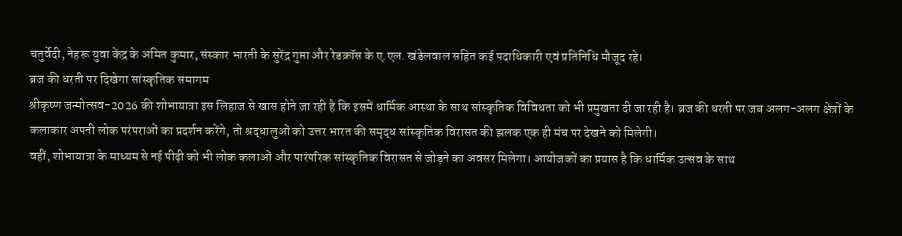चतुर्वेदी, नेहरू युवा केंद्र के अमित कुमार, संस्कार भारती के सुरेंद्र गुप्ता और रेडक्रॉस के ए.एल. खंडेलवाल सहित कई पदाधिकारी एवं प्रतिनिधि मौजूद रहे।
ब्रज की धरती पर दिखेगा सांस्कृतिक समागम
श्रीकृष्ण जन्मोत्सव-2026 की शोभायात्रा इस लिहाज से खास होने जा रही है कि इसमें धार्मिक आस्था के साथ सांस्कृतिक विविधता को भी प्रमुखता दी जा रही है। ब्रज की धरती पर जब अलग-अलग क्षेत्रों के कलाकार अपनी लोक परंपराओं का प्रदर्शन करेंगे, तो श्रद्धालुओं को उत्तर भारत की समृद्ध सांस्कृतिक विरासत की झलक एक ही मंच पर देखने को मिलेगी।
वहीं, शोभायात्रा के माध्यम से नई पीढ़ी को भी लोक कलाओं और पारंपरिक सांस्कृतिक विरासत से जोड़ने का अवसर मिलेगा। आयोजकों का प्रयास है कि धार्मिक उत्सव के साथ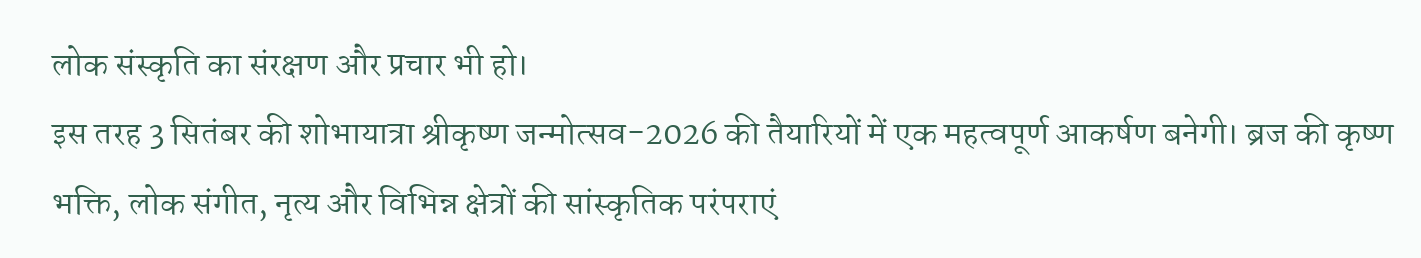लोक संस्कृति का संरक्षण और प्रचार भी हो।
इस तरह 3 सितंबर की शोभायात्रा श्रीकृष्ण जन्मोत्सव-2026 की तैयारियों में एक महत्वपूर्ण आकर्षण बनेगी। ब्रज की कृष्ण भक्ति, लोक संगीत, नृत्य और विभिन्न क्षेत्रों की सांस्कृतिक परंपराएं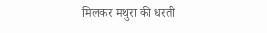मिलकर मथुरा की धरती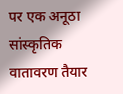पर एक अनूठा सांस्कृतिक वातावरण तैयार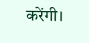करेंगी।